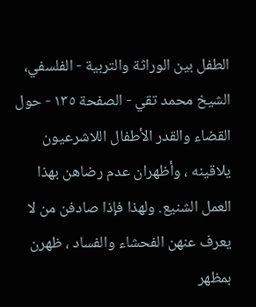الطفل بين الوراثة والتربية - الفلسفي، الشيخ محمد تقي - الصفحة ١٣٥ - حول القضاء والقدر الأطفال اللاشرعيون
يلاقينه ، وأظهران عدم رضاهن بهذا العمل الشنيع. ولهذا فإذا صادفن من لا يعرف عنهن الفحشاء والفساد ، ظهرن بمظهر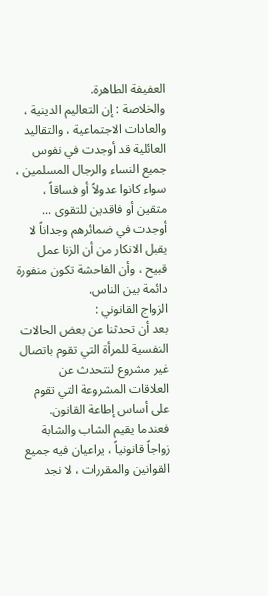العفيفة الطاهرة.
والخلاصة : إن التعاليم الدينية ، والعادات الاجتماعية ، والتقاليد العائلية قد أوجدت في نفوس جميع النساء والرجال المسلمين ، سواء كانوا عدولاً أو فساقاً ، متقين أو فاقدين للتقوى ... أوجدت في ضمائرهم وجداناً لا يقبل الانكار من أن الزنا عمل قبيح ، وأن الفاحشة تكون منفورة دائمة بين الناس.
الزواج القانوني :
بعد أن تحدثنا عن بعض الحالات النفسية للمرأة التي تقوم باتصال غير مشروع لنتحدث عن العلاقات المشروعة التي تقوم على أساس إطاعة القانون.
فعندما يقيم الشاب والشابة زواجاً قانونياً ، يراعيان فيه جميع القوانين والمقررات ، لا نجد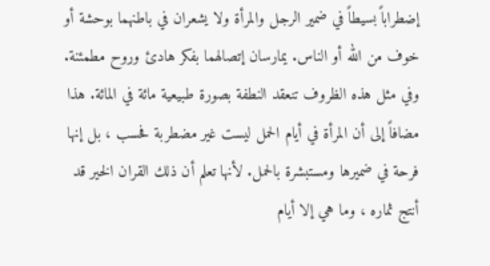إضطراباً بسيطاً في ضمير الرجل والمرأة ولا يشعران في باطنهما بوحشة أو خوف من الله أو الناس. يمارسان إتصالهما بفكر هادئ وروح مطمئنة. وفي مثل هذه الظروف تنعقد النطفة بصورة طبيعية مائة في المائة. هذا مضافاً إلى أن المرأة في أيام الحمل ليست غير مضطربة فحسب ، بل إنها فرحة في ضميرها ومستبشرة بالحمل. لأنها تعلم أن ذلك القران الخير قد أنتج ثماره ، وما هي إلا أيام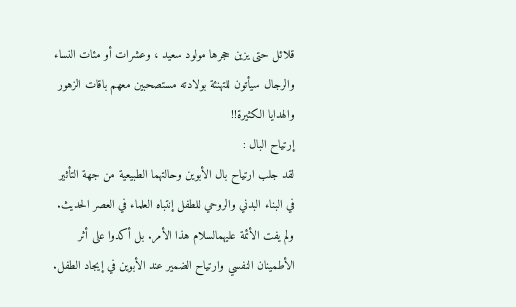قلائل حتى يزين حجرها مولود سعيد ، وعشرات أو مئات النساء والرجال سيأتون للتهنئة بولادته مستصحبين معهم باقات الزهور والهدايا الكثيرة!!
إرتياح البال :
لقد جلب ارتياح بال الأبوين وحالتهما الطبيعية من جهة التأثير في البناء البدني والروحي للطفل إنتباه العلماء في العصر الحديث. ولم يفت الأئمة عليهمالسلام هذا الأمر. بل أكدوا على أثر الأطمينان النفسي وارتياح الضمير عند الأبوين في إيجاد الطفل.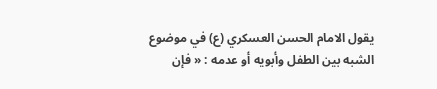يقول الامام الحسن العسكري (ع) في موضوع الشبه بين الطفل وأبويه أو عدمه : « فإن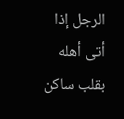الرجل إذا أتى أهله بقلب ساكن